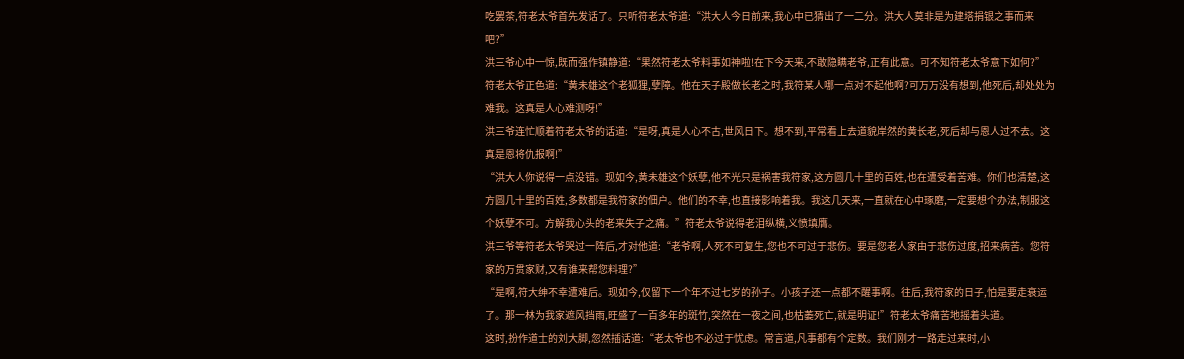吃罢茶,符老太爷首先发话了。只听符老太爷道:“洪大人今日前来,我心中已猜出了一二分。洪大人莫非是为建塔捐银之事而来吧?”
洪三爷心中一惊,既而强作镇静道:“果然符老太爷料事如神啦!在下今天来,不敢隐瞒老爷,正有此意。可不知符老太爷意下如何?”
符老太爷正色道:“黄未雄这个老狐狸,孽障。他在天子殿做长老之时,我符某人哪一点对不起他啊?可万万没有想到,他死后,却处处为难我。这真是人心难测呀!”
洪三爷连忙顺着符老太爷的话道:“是呀,真是人心不古,世风日下。想不到,平常看上去道貌岸然的黄长老,死后却与恩人过不去。这真是恩将仇报啊!”
“洪大人你说得一点没错。现如今,黄未雄这个妖孽,他不光只是祸害我符家,这方圆几十里的百姓,也在遭受着苦难。你们也清楚,这方圆几十里的百姓,多数都是我符家的佃户。他们的不幸,也直接影响着我。我这几天来,一直就在心中琢磨,一定要想个办法,制服这个妖孽不可。方解我心头的老来失子之痛。”符老太爷说得老泪纵横,义愤填膺。
洪三爷等符老太爷哭过一阵后,才对他道:“老爷啊,人死不可复生,您也不可过于悲伤。要是您老人家由于悲伤过度,招来病苦。您符家的万贯家财,又有谁来帮您料理?”
“是啊,符大绅不幸遭难后。现如今,仅留下一个年不过七岁的孙子。小孩子还一点都不醒事啊。往后,我符家的日子,怕是要走衰运了。那一林为我家遮风挡雨,旺盛了一百多年的斑竹,突然在一夜之间,也枯萎死亡,就是明证!”符老太爷痛苦地摇着头道。
这时,扮作道士的刘大脚,忽然插话道:“老太爷也不必过于忧虑。常言道,凡事都有个定数。我们刚才一路走过来时,小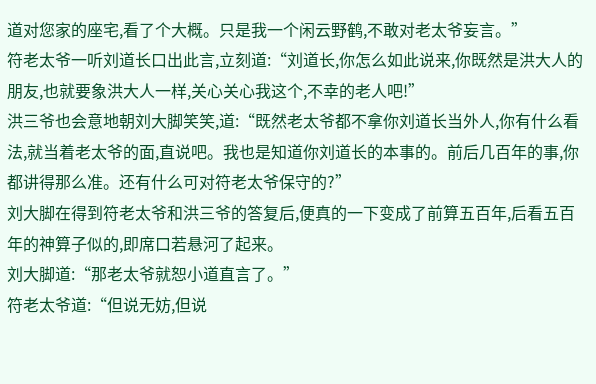道对您家的座宅,看了个大概。只是我一个闲云野鹤,不敢对老太爷妄言。”
符老太爷一听刘道长口出此言,立刻道:“刘道长,你怎么如此说来,你既然是洪大人的朋友,也就要象洪大人一样,关心关心我这个,不幸的老人吧!”
洪三爷也会意地朝刘大脚笑笑,道:“既然老太爷都不拿你刘道长当外人,你有什么看法,就当着老太爷的面,直说吧。我也是知道你刘道长的本事的。前后几百年的事,你都讲得那么准。还有什么可对符老太爷保守的?”
刘大脚在得到符老太爷和洪三爷的答复后,便真的一下变成了前算五百年,后看五百年的神算子似的,即席口若悬河了起来。
刘大脚道:“那老太爷就恕小道直言了。”
符老太爷道:“但说无妨,但说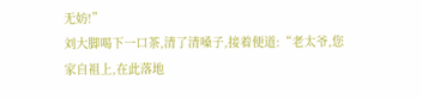无妨!”
刘大脚喝下一口茶,清了清嗓子,接着便道:“老太爷,您家自祖上,在此落地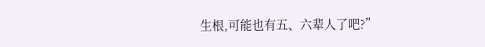生根,可能也有五、六辈人了吧?”